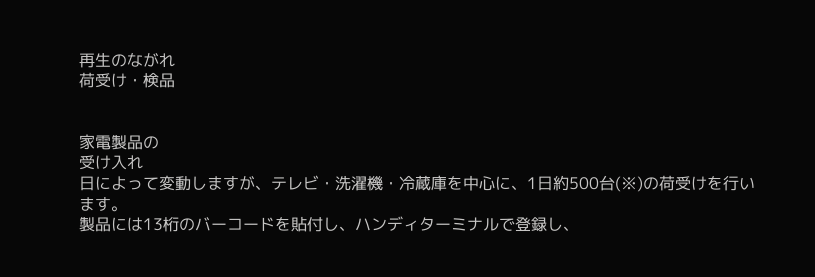再生のながれ
荷受け・検品


家電製品の
受け入れ
日によって変動しますが、テレビ・洗濯機・冷蔵庫を中心に、1日約500台(※)の荷受けを行います。
製品には13桁のバーコードを貼付し、ハンディターミナルで登録し、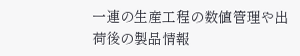一連の生産工程の数値管理や出荷後の製品情報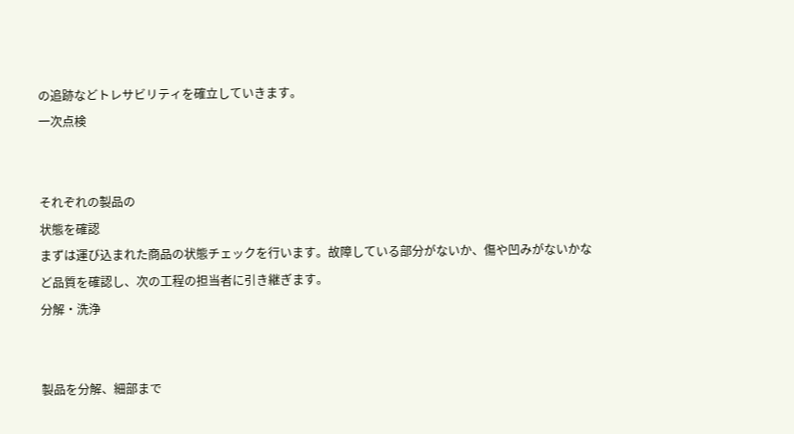の追跡などトレサビリティを確立していきます。
一次点検


それぞれの製品の
状態を確認
まずは運び込まれた商品の状態チェックを行います。故障している部分がないか、傷や凹みがないかなど品質を確認し、次の工程の担当者に引き継ぎます。
分解・洗浄


製品を分解、細部まで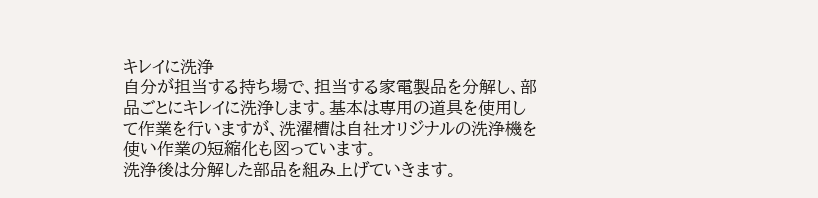キレイに洗浄
自分が担当する持ち場で、担当する家電製品を分解し、部品ごとにキレイに洗浄します。基本は専用の道具を使用して作業を行いますが、洗濯槽は自社オリジナルの洗浄機を使い作業の短縮化も図っています。
洗浄後は分解した部品を組み上げていきます。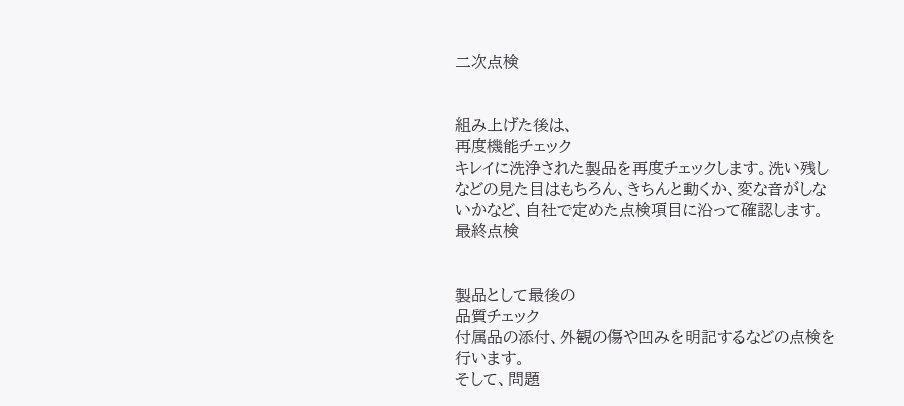二次点検


組み上げた後は、
再度機能チェック
キレイに洗浄された製品を再度チェックします。洗い残しなどの見た目はもちろん、きちんと動くか、変な音がしないかなど、自社で定めた点検項目に沿って確認します。
最終点検


製品として最後の
品質チェック
付属品の添付、外観の傷や凹みを明記するなどの点検を行います。
そして、問題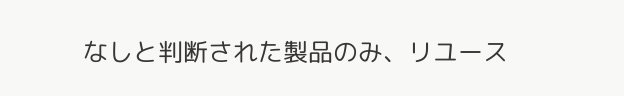なしと判断された製品のみ、リユース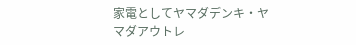家電としてヤマダデンキ・ヤマダアウトレ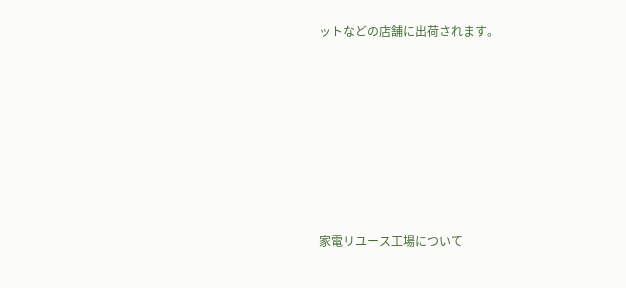ットなどの店舗に出荷されます。








家電リユース工場について